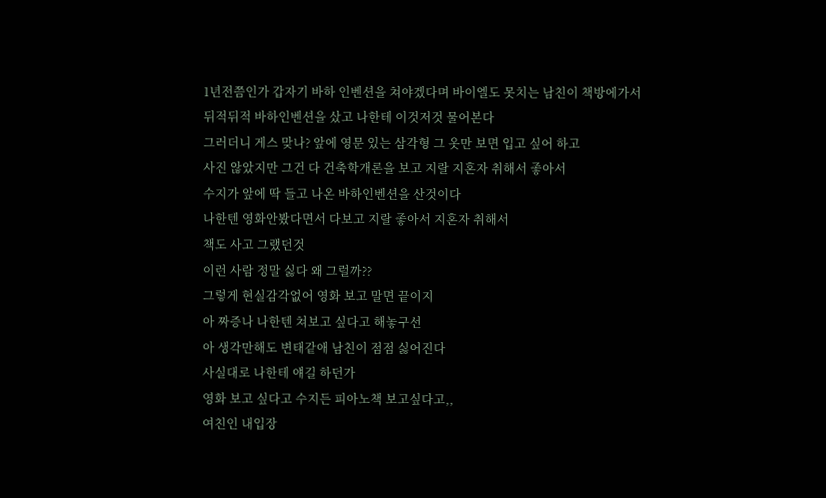1년전쯤인가 갑자기 바하 인벤션을 쳐야겠다며 바이엘도 못치는 남친이 책방에가서
뒤적뒤적 바하인벤션을 샀고 나한테 이것저것 물어본다
그러더니 게스 맞나? 앞에 영문 있는 삼각형 그 옷만 보면 입고 싶어 하고
사진 않았지만 그건 다 건축학개론을 보고 지랄 지혼자 취해서 좋아서
수지가 앞에 딱 들고 나온 바하인벤션을 산것이다
나한텐 영화안봤다면서 다보고 지랄 좋아서 지혼자 취해서
책도 사고 그랬던것
이런 사람 정말 싫다 왜 그럴까??
그렇게 현실감각없어 영화 보고 말면 끝이지
아 짜증나 나한텐 쳐보고 싶다고 해놓구선
아 생각만해도 변태같애 남친이 점점 싫어진다
사실대로 나한테 얘길 하던가
영화 보고 싶다고 수지든 피아노책 보고싶다고,,
여친인 내입장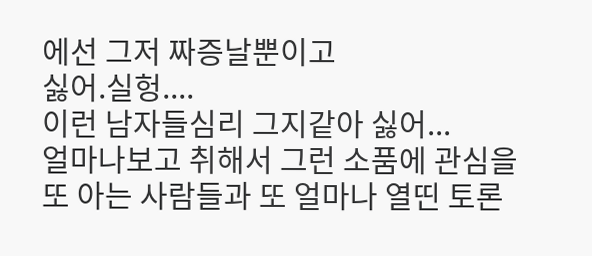에선 그저 짜증날뿐이고
싫어.실헝....
이런 남자들심리 그지같아 싫어...
얼마나보고 취해서 그런 소품에 관심을
또 아는 사람들과 또 얼마나 열띤 토론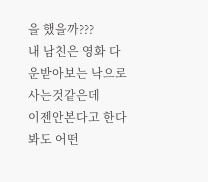을 했을까???
내 남친은 영화 다운받아보는 낙으로 사는것같은데
이젠안본다고 한다
봐도 어떤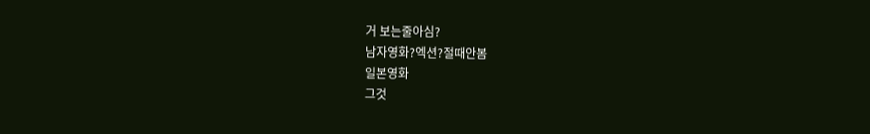거 보는줄아심?
남자영화?엑션?절때안봄
일본영화
그것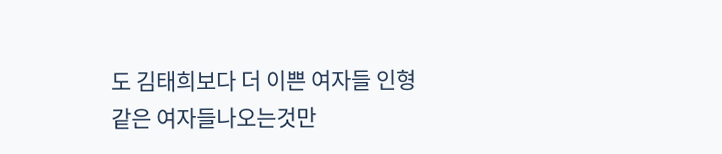도 김태희보다 더 이쁜 여자들 인형같은 여자들나오는것만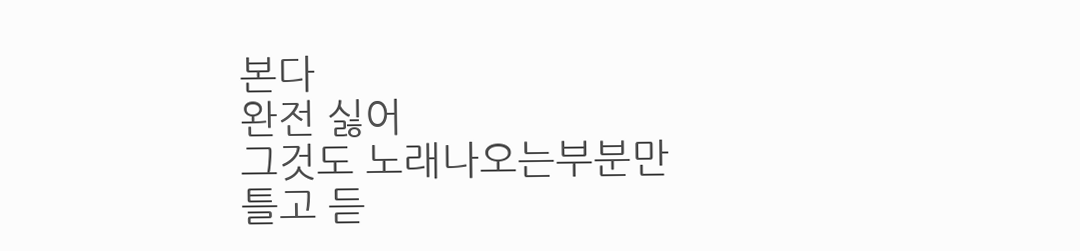본다
완전 싫어
그것도 노래나오는부분만
틀고 듣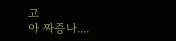고
아 짜증나....